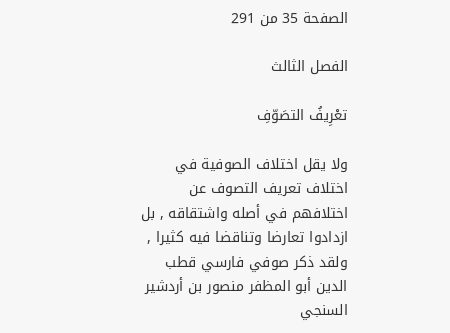الصفحة 35 من 291

الفصل الثالث

تعْرِيفُ التصَوّفِ

ولا يقل اختلاف الصوفية في اختلاف تعريف التصوف عن اختلافهم في أصله واشتقاقه , بل ازدادوا تعارضا وتناقضا فيه كثيرا , ولقد ذكر صوفي فارسي قطب الدين أبو المظفر منصور بن أردشير السنجي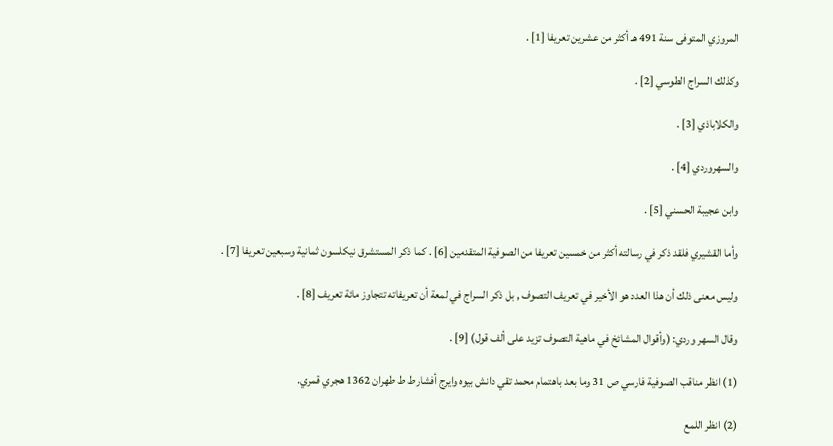المروزي المتوفى سنة 491 هـ أكثر من عشرين تعريفا [1] .

وكذلك السراج الطوسي [2] .

والكلاباذي [3] .

والسهروردي [4] .

وابن عجيبة الحسني [5] .

وأما القشيري فلقد ذكر في رسالته أكثر من خمسين تعريفا من الصوفية المتقدمين [6] . كما ذكر المستشرق نيكلسون ثمانية وسبعين تعريفا [7] .

وليس معنى ذلك أن هذا العدد هو الأخير في تعريف التصوف , بل ذكر السراج في لمعة أن تعريفاته تتجاوز مائة تعريف [8] .

وقال السهر وردي: (وأقوال المشائخ في ماهية التصوف تزيد على ألف قول) [9] .

(1) انظر مناقب الصوفية فارسي ص 31 وما بعد باهتمام محمد تقي دانش بيوه وايرج أفشارط ط طهران 1362 هجري قمري.

(2) انظر اللمع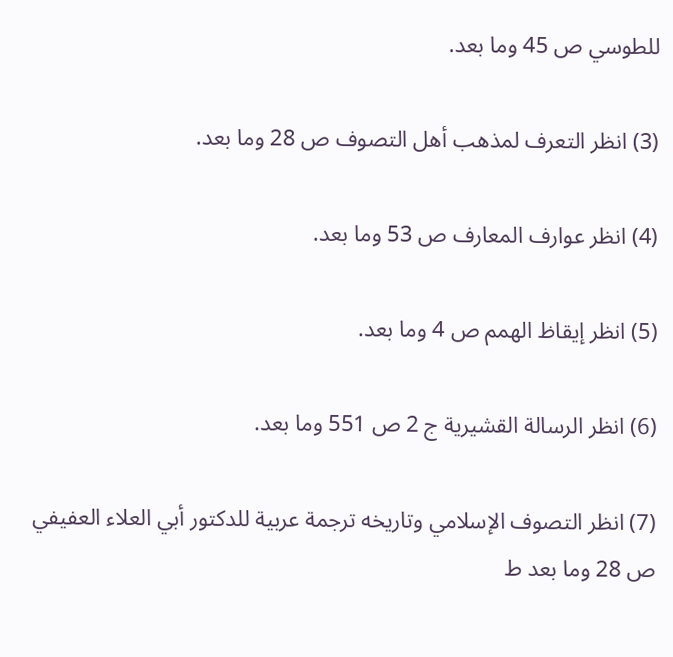للطوسي ص 45 وما بعد.

(3) انظر التعرف لمذهب أهل التصوف ص 28 وما بعد.

(4) انظر عوارف المعارف ص 53 وما بعد.

(5) انظر إيقاظ الهمم ص 4 وما بعد.

(6) انظر الرسالة القشيرية ج 2 ص 551 وما بعد.

(7) انظر التصوف الإسلامي وتاريخه ترجمة عربية للدكتور أبي العلاء العفيفي ص 28 وما بعد ط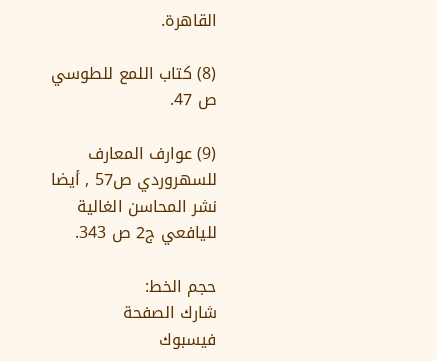القاهرة.

(8) كتاب اللمع للطوسي ص 47.

(9) عوارف المعارف للسهروردي ص57 , أيضا نشر المحاسن الغالية لليافعي ج2 ص 343.

حجم الخط:
شارك الصفحة
فيسبوك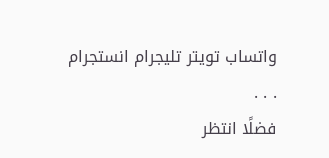واتساب تويتر تليجرام انستجرام
. . .
فضلًا انتظر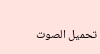تحميل الصوت